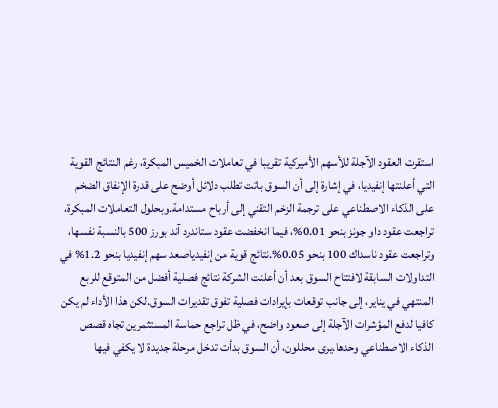استقرت العقود الآجلة للأسهم الأميركية تقريبا في تعاملات الخميس المبكرة، رغم النتائج القوية التي أعلنتها إنفيديا، في إشارة إلى أن السوق باتت تطلب دلائل أوضح على قدرة الإنفاق الضخم على الذكاء الاصطناعي على ترجمة الزخم التقني إلى أرباح مستدامة.وبحلول التعاملات المبكرة، تراجعت عقود داو جونز بنحو 0.01%، فيما انخفضت عقود ستاندرد آند بورز 500 بالنسبة نفسها، وتراجعت عقود ناسداك 100 بنحو 0.05%.نتائج قوية من إنفيدياصعد سهم إنفيديا بنحو 1.2% في التداولات السابقة لافتتاح السوق بعد أن أعلنت الشركة نتائج فصلية أفضل من المتوقع للربع المنتهي في يناير، إلى جانب توقعات بإيرادات فصلية تفوق تقديرات السوق.لكن هذا الأداء لم يكن كافيا لدفع المؤشرات الآجلة إلى صعود واضح، في ظل تراجع حماسة المستثمرين تجاه قصص الذكاء الاصطناعي وحدها.يرى محللون، أن السوق بدأت تدخل مرحلة جديدة لا يكفي فيها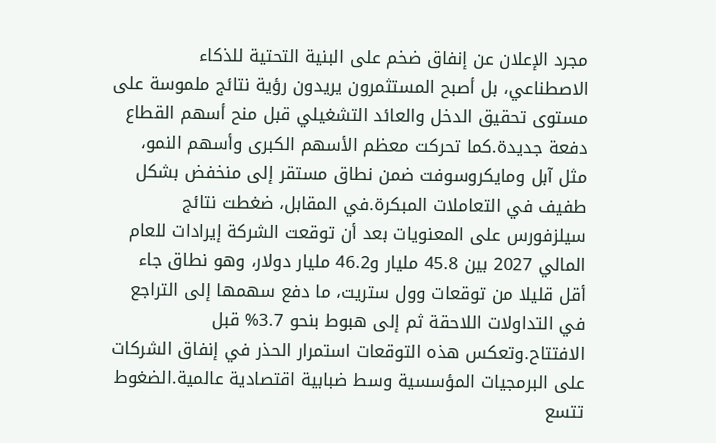مجرد الإعلان عن إنفاق ضخم على البنية التحتية للذكاء الاصطناعي، بل أصبح المستثمرون يريدون رؤية نتائج ملموسة على مستوى تحقيق الدخل والعائد التشغيلي قبل منح أسهم القطاع دفعة جديدة.كما تحركت معظم الأسهم الكبرى وأسهم النمو، مثل آبل ومايكروسوفت ضمن نطاق مستقر إلى منخفض بشكل طفيف في التعاملات المبكرة.في المقابل، ضغطت نتائج سيلزفورس على المعنويات بعد أن توقعت الشركة إيرادات للعام المالي 2027 بين 45.8 مليار و46.2 مليار دولار، وهو نطاق جاء أقل قليلا من توقعات وول ستريت، ما دفع سهمها إلى التراجع في التداولات اللاحقة ثم إلى هبوط بنحو 3.7% قبل الافتتاح.وتعكس هذه التوقعات استمرار الحذر في إنفاق الشركات على البرمجيات المؤسسية وسط ضبابية اقتصادية عالمية.الضغوط تتسع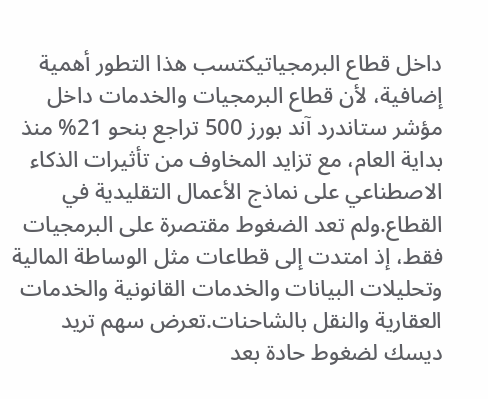داخل قطاع البرمجياتيكتسب هذا التطور أهمية إضافية، لأن قطاع البرمجيات والخدمات داخل مؤشر ستاندرد آند بورز 500 تراجع بنحو 21% منذ بداية العام، مع تزايد المخاوف من تأثيرات الذكاء الاصطناعي على نماذج الأعمال التقليدية في القطاع.ولم تعد الضغوط مقتصرة على البرمجيات فقط، إذ امتدت إلى قطاعات مثل الوساطة المالية وتحليلات البيانات والخدمات القانونية والخدمات العقارية والنقل بالشاحنات.تعرض سهم تريد ديسك لضغوط حادة بعد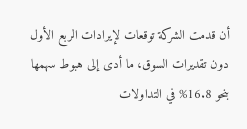أن قدمت الشركة توقعات لإيرادات الربع الأول دون تقديرات السوق، ما أدى إلى هبوط سهمها بنحو 16.8% في التداولات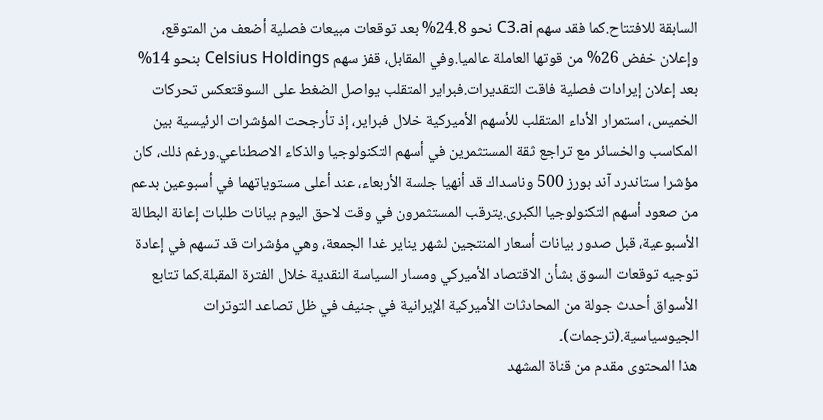السابقة للافتتاح.كما فقد سهم C3.ai نحو 24.8% بعد توقعات مبيعات فصلية أضعف من المتوقع، وإعلان خفض 26% من قوتها العاملة عالميا.وفي المقابل، قفز سهم Celsius Holdings بنحو 14% بعد إعلان إيرادات فصلية فاقت التقديرات.فبراير المتقلب يواصل الضغط على السوقتعكس تحركات الخميس، استمرار الأداء المتقلب للأسهم الأميركية خلال فبراير، إذ تأرجحت المؤشرات الرئيسية بين المكاسب والخسائر مع تراجع ثقة المستثمرين في أسهم التكنولوجيا والذكاء الاصطناعي.ورغم ذلك، كان مؤشرا ستاندرد آند بورز 500 وناسداك قد أنهيا جلسة الأربعاء، عند أعلى مستوياتهما في أسبوعين بدعم من صعود أسهم التكنولوجيا الكبرى.يترقب المستثمرون في وقت لاحق اليوم بيانات طلبات إعانة البطالة الأسبوعية، قبل صدور بيانات أسعار المنتجين لشهر يناير غدا الجمعة، وهي مؤشرات قد تسهم في إعادة توجيه توقعات السوق بشأن الاقتصاد الأميركي ومسار السياسة النقدية خلال الفترة المقبلة.كما تتابع الأسواق أحدث جولة من المحادثات الأميركية الإيرانية في جنيف في ظل تصاعد التوترات الجيوسياسية.(ترجمات)۔
هذا المحتوى مقدم من قناة المشهد